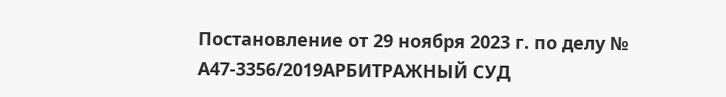Постановление от 29 ноября 2023 г. по делу № А47-3356/2019АРБИТРАЖНЫЙ СУД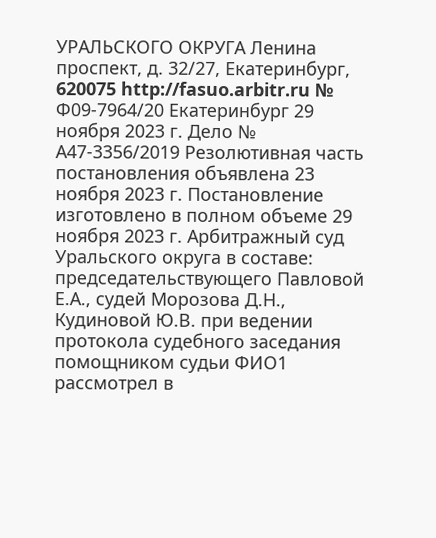УРАЛЬСКОГО ОКРУГА Ленина проспект, д. 32/27, Екатеринбург, 620075 http://fasuo.arbitr.ru № Ф09-7964/20 Екатеринбург 29 ноября 2023 г. Дело № А47-3356/2019 Резолютивная часть постановления объявлена 23 ноября 2023 г. Постановление изготовлено в полном объеме 29 ноября 2023 г. Арбитражный суд Уральского округа в составе: председательствующего Павловой Е.А., судей Морозова Д.Н., Кудиновой Ю.В. при ведении протокола судебного заседания помощником судьи ФИО1 рассмотрел в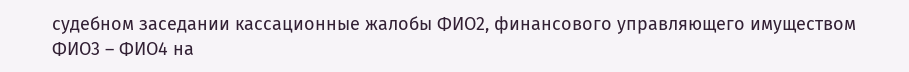судебном заседании кассационные жалобы ФИО2, финансового управляющего имуществом ФИО3 – ФИО4 на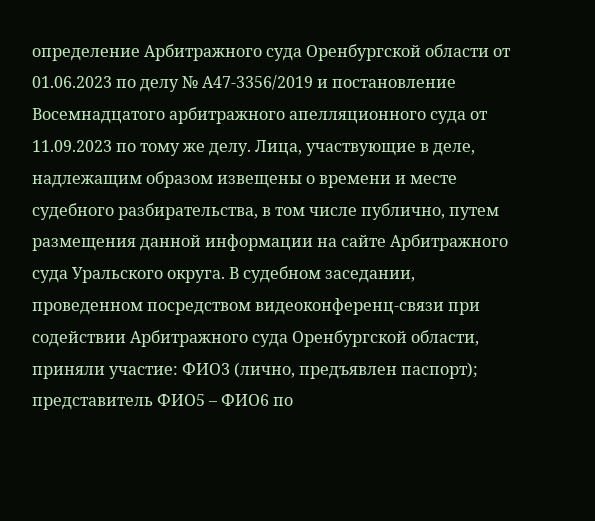определение Арбитражного суда Оренбургской области от 01.06.2023 по делу № А47-3356/2019 и постановление Восемнадцатого арбитражного апелляционного суда от 11.09.2023 по тому же делу. Лица, участвующие в деле, надлежащим образом извещены о времени и месте судебного разбирательства, в том числе публично, путем размещения данной информации на сайте Арбитражного суда Уральского округа. В судебном заседании, проведенном посредством видеоконференц-связи при содействии Арбитражного суда Оренбургской области, приняли участие: ФИО3 (лично, предъявлен паспорт); представитель ФИО5 – ФИО6 по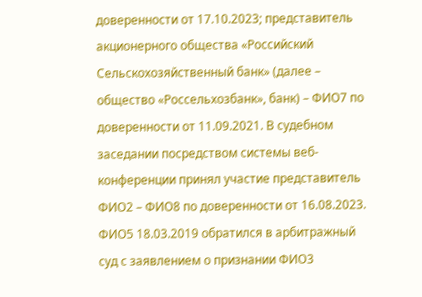доверенности от 17.10.2023; представитель акционерного общества «Российский Сельскохозяйственный банк» (далее – общество «Россельхозбанк», банк) – ФИО7 по доверенности от 11.09.2021. В судебном заседании посредством системы веб-конференции принял участие представитель ФИО2 – ФИО8 по доверенности от 16.08.2023. ФИО5 18.03.2019 обратился в арбитражный суд с заявлением о признании ФИО3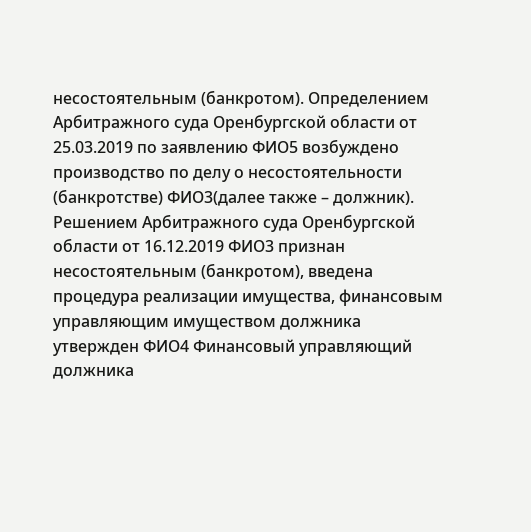несостоятельным (банкротом). Определением Арбитражного суда Оренбургской области от 25.03.2019 по заявлению ФИО5 возбуждено производство по делу о несостоятельности (банкротстве) ФИО3(далее также – должник). Решением Арбитражного суда Оренбургской области от 16.12.2019 ФИО3 признан несостоятельным (банкротом), введена процедура реализации имущества, финансовым управляющим имуществом должника утвержден ФИО4 Финансовый управляющий должника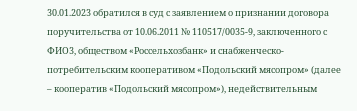30.01.2023 обратился в суд с заявлением о признании договора поручительства от 10.06.2011 № 110517/0035-9, заключенного с ФИО3, обществом «Россельхозбанк» и снабженческо-потребительским кооперативом «Подольский мясопром» (далее – кооператив «Подольский мясопром»), недействительным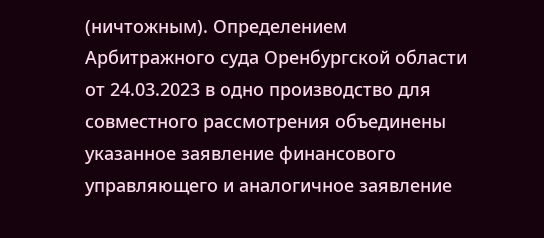(ничтожным). Определением Арбитражного суда Оренбургской области от 24.03.2023 в одно производство для совместного рассмотрения объединены указанное заявление финансового управляющего и аналогичное заявление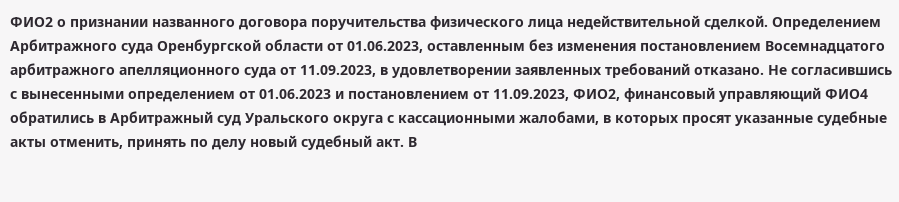ФИО2 о признании названного договора поручительства физического лица недействительной сделкой. Определением Арбитражного суда Оренбургской области от 01.06.2023, оставленным без изменения постановлением Восемнадцатого арбитражного апелляционного суда от 11.09.2023, в удовлетворении заявленных требований отказано. Не согласившись с вынесенными определением от 01.06.2023 и постановлением от 11.09.2023, ФИО2, финансовый управляющий ФИО4 обратились в Арбитражный суд Уральского округа с кассационными жалобами, в которых просят указанные судебные акты отменить, принять по делу новый судебный акт. В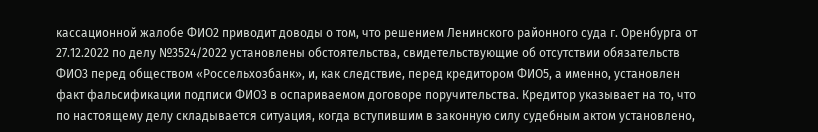кассационной жалобе ФИО2 приводит доводы о том, что решением Ленинского районного суда г. Оренбурга от 27.12.2022 по делу №3524/2022 установлены обстоятельства, свидетельствующие об отсутствии обязательств ФИО3 перед обществом «Россельхозбанк», и, как следствие, перед кредитором ФИО5, а именно, установлен факт фальсификации подписи ФИО3 в оспариваемом договоре поручительства. Кредитор указывает на то, что по настоящему делу складывается ситуация, когда вступившим в законную силу судебным актом установлено,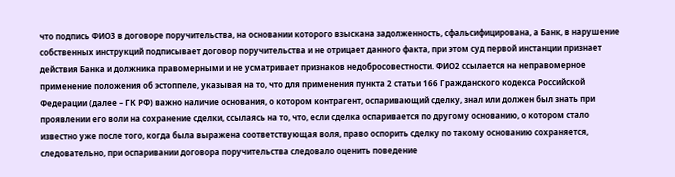что подпись ФИО3 в договоре поручительства, на основании которого взыскана задолженность, сфальсифицирована, а Банк, в нарушение собственных инструкций подписывает договор поручительства и не отрицает данного факта, при этом суд первой инстанции признает действия Банка и должника правомерными и не усматривает признаков недобросовестности. ФИО2 ссылается на неправомерное применение положения об эстоппеле, указывая на то, что для применения пункта 2 статьи 166 Гражданского кодекса Российской Федерации (далее – ГК РФ) важно наличие основания, о котором контрагент, оспаривающий сделку, знал или должен был знать при проявлении его воли на сохранение сделки, ссылаясь на то, что, если сделка оспаривается по другому основанию, о котором стало известно уже после того, когда была выражена соответствующая воля, право оспорить сделку по такому основанию сохраняется, следовательно, при оспаривании договора поручительства следовало оценить поведение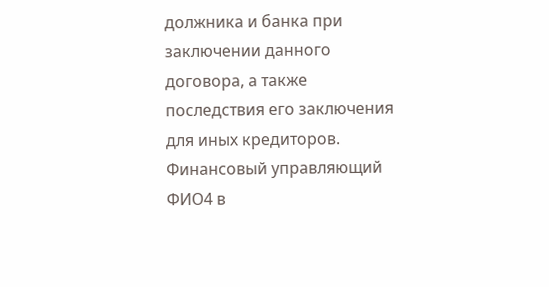должника и банка при заключении данного договора, а также последствия его заключения для иных кредиторов. Финансовый управляющий ФИО4 в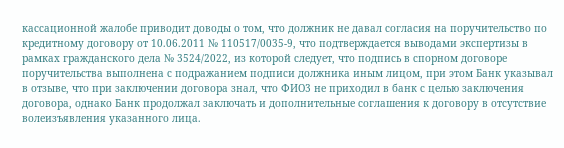кассационной жалобе приводит доводы о том, что должник не давал согласия на поручительство по кредитному договору от 10.06.2011 № 110517/0035-9, что подтверждается выводами экспертизы в рамках гражданского дела № 3524/2022, из которой следует, что подпись в спорном договоре поручительства выполнена с подражанием подписи должника иным лицом, при этом Банк указывал в отзыве, что при заключении договора знал, что ФИО3 не приходил в банк с целью заключения договора, однако Банк продолжал заключать и дополнительные соглашения к договору в отсутствие волеизъявления указанного лица.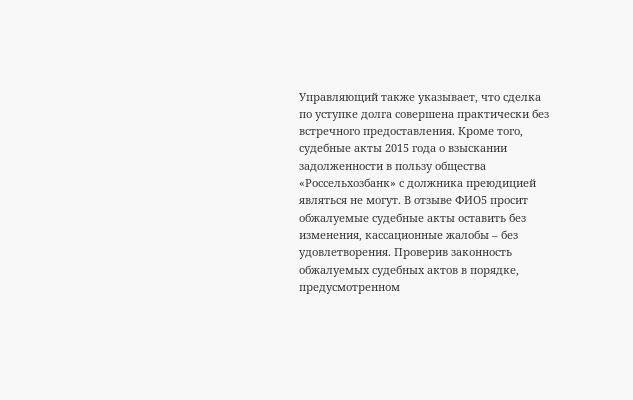Управляющий также указывает, что сделка по уступке долга совершена практически без встречного предоставления. Кроме того, судебные акты 2015 года о взыскании задолженности в пользу общества «Россельхозбанк» с должника преюдицией являться не могут. В отзыве ФИО5 просит обжалуемые судебные акты оставить без изменения, кассационные жалобы – без удовлетворения. Проверив законность обжалуемых судебных актов в порядке, предусмотренном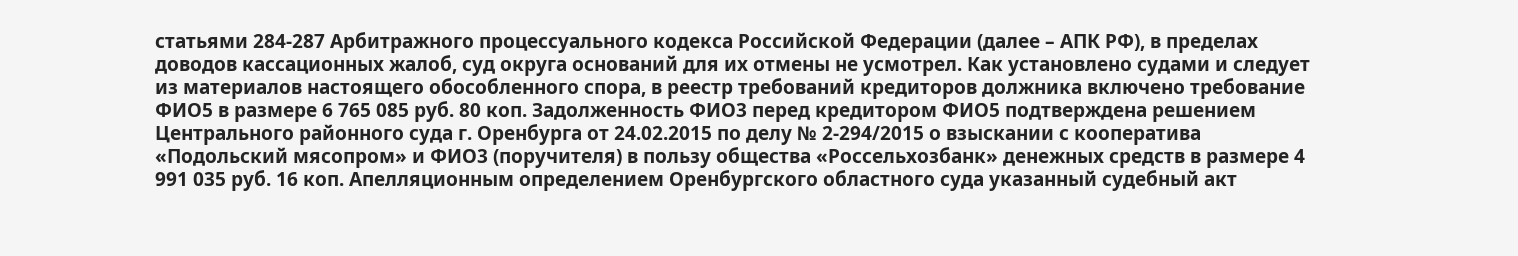статьями 284-287 Арбитражного процессуального кодекса Российской Федерации (далее – АПК РФ), в пределах доводов кассационных жалоб, суд округа оснований для их отмены не усмотрел. Как установлено судами и следует из материалов настоящего обособленного спора, в реестр требований кредиторов должника включено требование ФИО5 в размере 6 765 085 руб. 80 коп. Задолженность ФИО3 перед кредитором ФИО5 подтверждена решением Центрального районного суда г. Оренбурга от 24.02.2015 по делу № 2-294/2015 о взыскании с кооператива «Подольский мясопром» и ФИО3 (поручителя) в пользу общества «Россельхозбанк» денежных средств в размере 4 991 035 руб. 16 коп. Апелляционным определением Оренбургского областного суда указанный судебный акт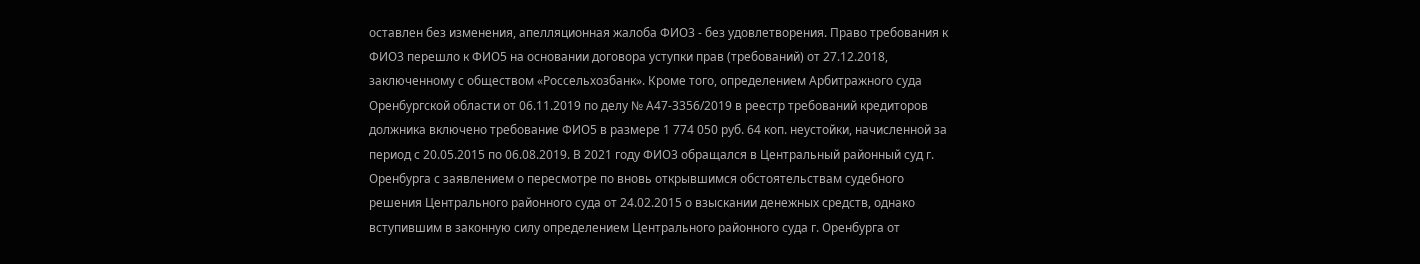оставлен без изменения, апелляционная жалоба ФИО3 - без удовлетворения. Право требования к ФИО3 перешло к ФИО5 на основании договора уступки прав (требований) от 27.12.2018, заключенному с обществом «Россельхозбанк». Кроме того, определением Арбитражного суда Оренбургской области от 06.11.2019 по делу № А47-3356/2019 в реестр требований кредиторов должника включено требование ФИО5 в размере 1 774 050 руб. 64 коп. неустойки, начисленной за период с 20.05.2015 по 06.08.2019. В 2021 году ФИО3 обращался в Центральный районный суд г. Оренбурга с заявлением о пересмотре по вновь открывшимся обстоятельствам судебного решения Центрального районного суда от 24.02.2015 о взыскании денежных средств, однако вступившим в законную силу определением Центрального районного суда г. Оренбурга от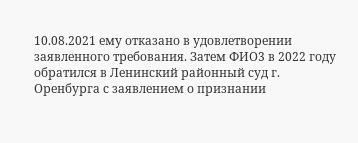10.08.2021 ему отказано в удовлетворении заявленного требования. Затем ФИО3 в 2022 году обратился в Ленинский районный суд г. Оренбурга с заявлением о признании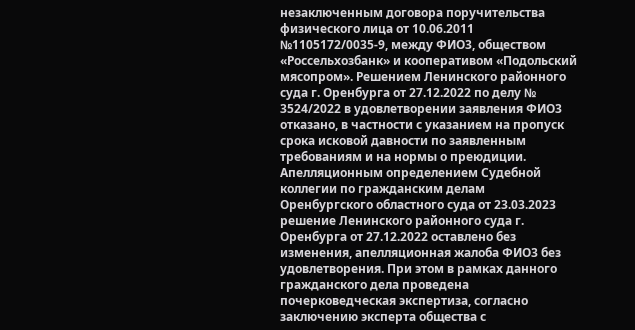незаключенным договора поручительства физического лица от 10.06.2011 №1105172/0035-9, между ФИО3, обществом «Россельхозбанк» и кооперативом «Подольский мясопром». Решением Ленинского районного суда г. Оренбурга от 27.12.2022 по делу № 3524/2022 в удовлетворении заявления ФИО3 отказано, в частности с указанием на пропуск срока исковой давности по заявленным требованиям и на нормы о преюдиции. Апелляционным определением Судебной коллегии по гражданским делам Оренбургского областного суда от 23.03.2023 решение Ленинского районного суда г. Оренбурга от 27.12.2022 оставлено без изменения, апелляционная жалоба ФИО3 без удовлетворения. При этом в рамках данного гражданского дела проведена почерковедческая экспертиза, согласно заключению эксперта общества с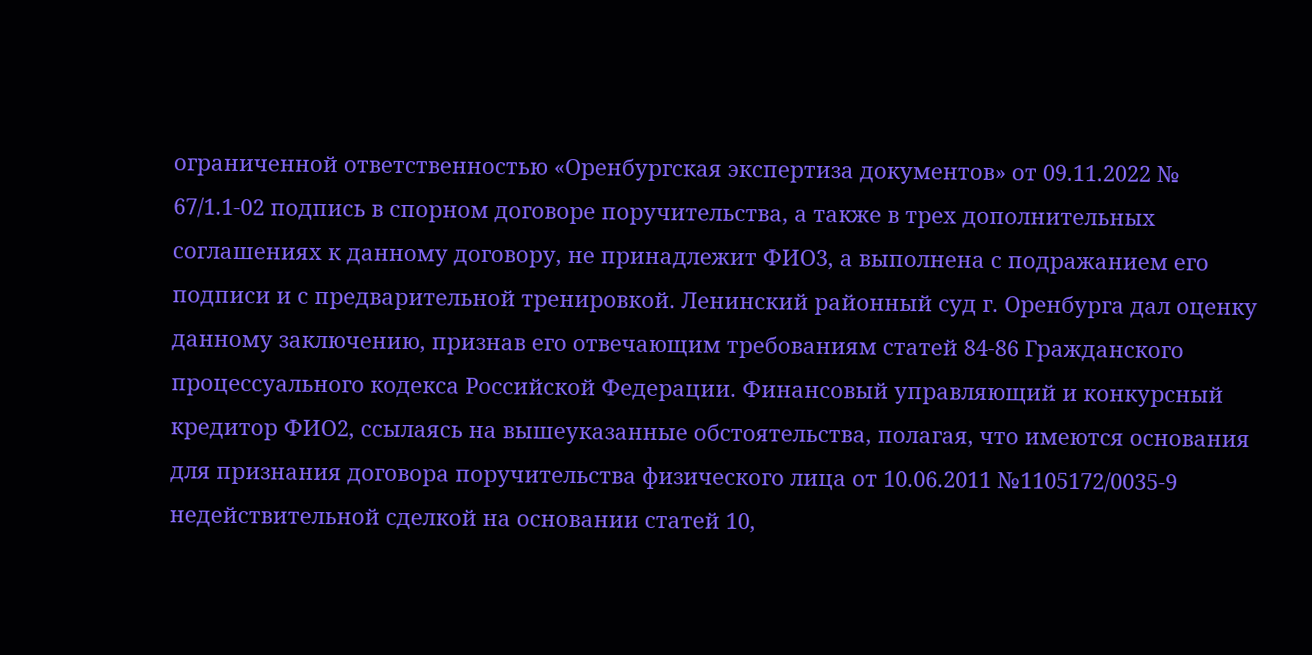ограниченной ответственностью «Оренбургская экспертиза документов» от 09.11.2022 № 67/1.1-02 подпись в спорном договоре поручительства, а также в трех дополнительных соглашениях к данному договору, не принадлежит ФИО3, а выполнена с подражанием его подписи и с предварительной тренировкой. Ленинский районный суд г. Оренбурга дал оценку данному заключению, признав его отвечающим требованиям статей 84-86 Гражданского процессуального кодекса Российской Федерации. Финансовый управляющий и конкурсный кредитор ФИО2, ссылаясь на вышеуказанные обстоятельства, полагая, что имеются основания для признания договора поручительства физического лица от 10.06.2011 №1105172/0035-9 недействительной сделкой на основании статей 10,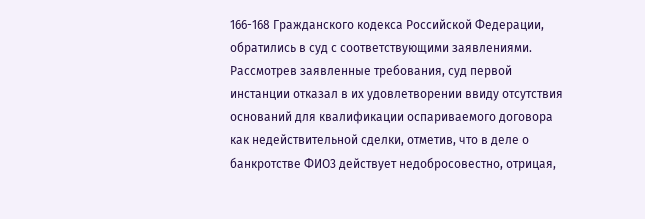166-168 Гражданского кодекса Российской Федерации, обратились в суд с соответствующими заявлениями. Рассмотрев заявленные требования, суд первой инстанции отказал в их удовлетворении ввиду отсутствия оснований для квалификации оспариваемого договора как недействительной сделки, отметив, что в деле о банкротстве ФИО3 действует недобросовестно, отрицая,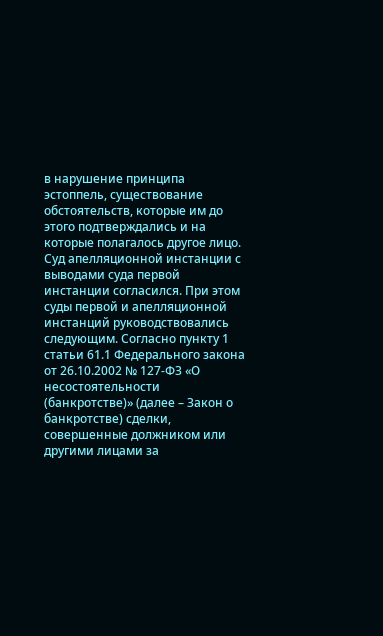в нарушение принципа эстоппель, существование обстоятельств, которые им до этого подтверждались и на которые полагалось другое лицо. Суд апелляционной инстанции с выводами суда первой инстанции согласился. При этом суды первой и апелляционной инстанций руководствовались следующим. Согласно пункту 1 статьи 61.1 Федерального закона от 26.10.2002 № 127-ФЗ «О несостоятельности (банкротстве)» (далее – Закон о банкротстве) сделки, совершенные должником или другими лицами за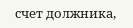счет должника,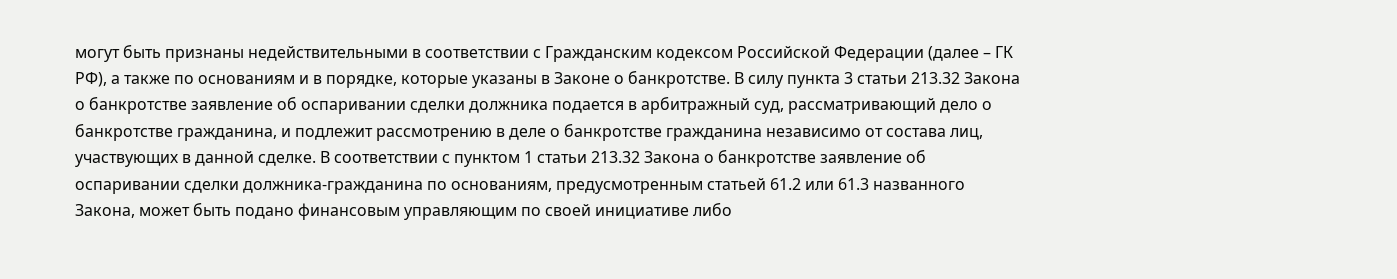могут быть признаны недействительными в соответствии с Гражданским кодексом Российской Федерации (далее – ГК РФ), а также по основаниям и в порядке, которые указаны в Законе о банкротстве. В силу пункта 3 статьи 213.32 Закона о банкротстве заявление об оспаривании сделки должника подается в арбитражный суд, рассматривающий дело о банкротстве гражданина, и подлежит рассмотрению в деле о банкротстве гражданина независимо от состава лиц, участвующих в данной сделке. В соответствии с пунктом 1 статьи 213.32 Закона о банкротстве заявление об оспаривании сделки должника-гражданина по основаниям, предусмотренным статьей 61.2 или 61.3 названного Закона, может быть подано финансовым управляющим по своей инициативе либо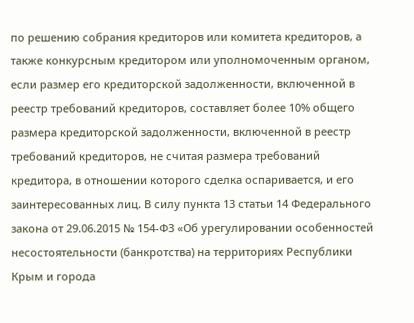по решению собрания кредиторов или комитета кредиторов, а также конкурсным кредитором или уполномоченным органом, если размер его кредиторской задолженности, включенной в реестр требований кредиторов, составляет более 10% общего размера кредиторской задолженности, включенной в реестр требований кредиторов, не считая размера требований кредитора, в отношении которого сделка оспаривается, и его заинтересованных лиц. В силу пункта 13 статьи 14 Федерального закона от 29.06.2015 № 154-ФЗ «Об урегулировании особенностей несостоятельности (банкротства) на территориях Республики Крым и города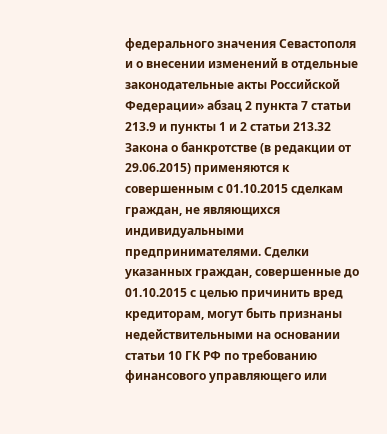федерального значения Севастополя и о внесении изменений в отдельные законодательные акты Российской Федерации» абзац 2 пункта 7 статьи 213.9 и пункты 1 и 2 статьи 213.32 Закона о банкротстве (в редакции от 29.06.2015) применяются к совершенным с 01.10.2015 сделкам граждан, не являющихся индивидуальными предпринимателями. Сделки указанных граждан, совершенные до 01.10.2015 с целью причинить вред кредиторам, могут быть признаны недействительными на основании статьи 10 ГК РФ по требованию финансового управляющего или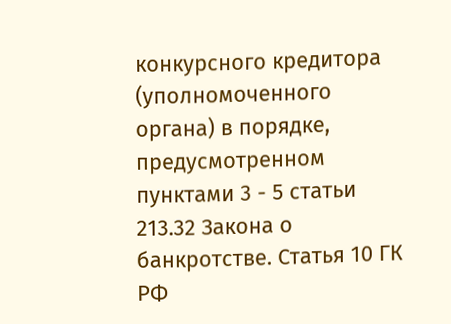конкурсного кредитора (уполномоченного органа) в порядке, предусмотренном пунктами 3 - 5 статьи 213.32 Закона о банкротстве. Статья 10 ГК РФ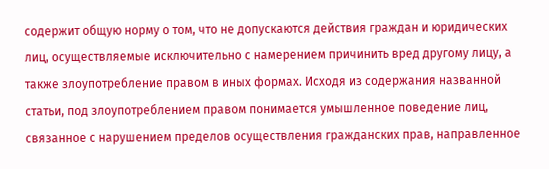содержит общую норму о том, что не допускаются действия граждан и юридических лиц, осуществляемые исключительно с намерением причинить вред другому лицу, а также злоупотребление правом в иных формах. Исходя из содержания названной статьи, под злоупотреблением правом понимается умышленное поведение лиц, связанное с нарушением пределов осуществления гражданских прав, направленное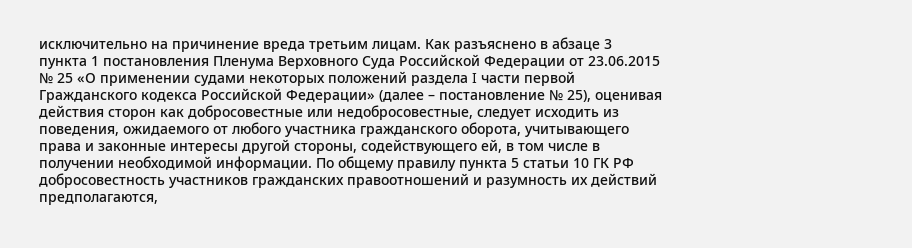исключительно на причинение вреда третьим лицам. Как разъяснено в абзаце 3 пункта 1 постановления Пленума Верховного Суда Российской Федерации от 23.06.2015 № 25 «О применении судами некоторых положений раздела I части первой Гражданского кодекса Российской Федерации» (далее – постановление № 25), оценивая действия сторон как добросовестные или недобросовестные, следует исходить из поведения, ожидаемого от любого участника гражданского оборота, учитывающего права и законные интересы другой стороны, содействующего ей, в том числе в получении необходимой информации. По общему правилу пункта 5 статьи 10 ГК РФ добросовестность участников гражданских правоотношений и разумность их действий предполагаются,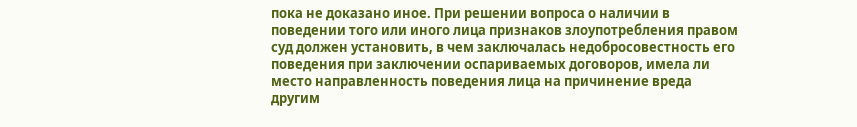пока не доказано иное. При решении вопроса о наличии в поведении того или иного лица признаков злоупотребления правом суд должен установить, в чем заключалась недобросовестность его поведения при заключении оспариваемых договоров, имела ли место направленность поведения лица на причинение вреда другим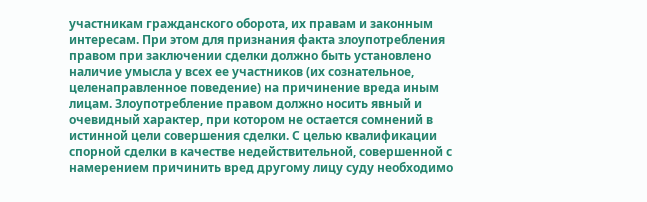участникам гражданского оборота, их правам и законным интересам. При этом для признания факта злоупотребления правом при заключении сделки должно быть установлено наличие умысла у всех ее участников (их сознательное, целенаправленное поведение) на причинение вреда иным лицам. Злоупотребление правом должно носить явный и очевидный характер, при котором не остается сомнений в истинной цели совершения сделки. С целью квалификации спорной сделки в качестве недействительной, совершенной с намерением причинить вред другому лицу суду необходимо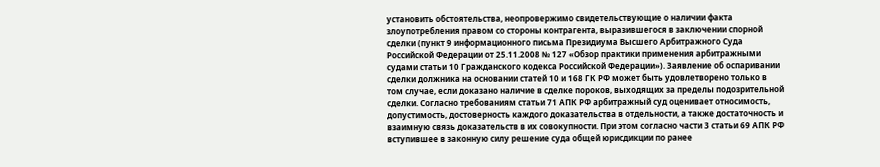установить обстоятельства, неопровержимо свидетельствующие о наличии факта злоупотребления правом со стороны контрагента, выразившегося в заключении спорной сделки (пункт 9 информационного письма Президиума Высшего Арбитражного Суда Российской Федерации от 25.11.2008 № 127 «Обзор практики применения арбитражными судами статьи 10 Гражданского кодекса Российской Федерации»). Заявление об оспаривании сделки должника на основании статей 10 и 168 ГК РФ может быть удовлетворено только в том случае, если доказано наличие в сделке пороков, выходящих за пределы подозрительной сделки. Согласно требованиям статьи 71 АПК РФ арбитражный суд оценивает относимость, допустимость, достоверность каждого доказательства в отдельности, а также достаточность и взаимную связь доказательств в их совокупности. При этом согласно части 3 статьи 69 АПК РФ вступившее в законную силу решение суда общей юрисдикции по ранее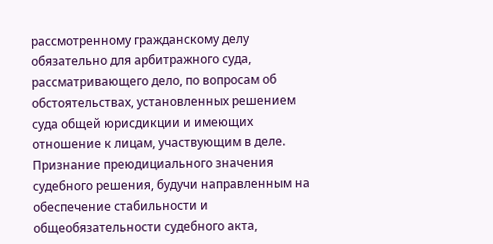рассмотренному гражданскому делу обязательно для арбитражного суда, рассматривающего дело, по вопросам об обстоятельствах, установленных решением суда общей юрисдикции и имеющих отношение к лицам, участвующим в деле. Признание преюдициального значения судебного решения, будучи направленным на обеспечение стабильности и общеобязательности судебного акта,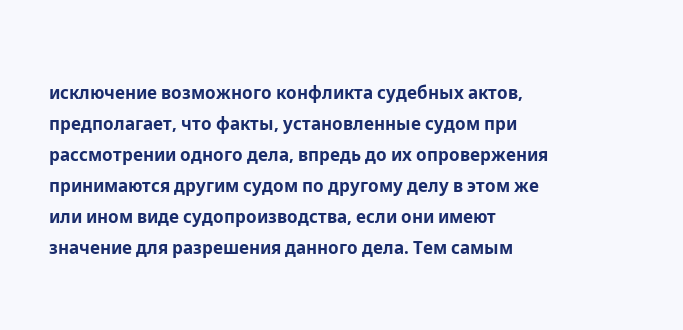исключение возможного конфликта судебных актов, предполагает, что факты, установленные судом при рассмотрении одного дела, впредь до их опровержения принимаются другим судом по другому делу в этом же или ином виде судопроизводства, если они имеют значение для разрешения данного дела. Тем самым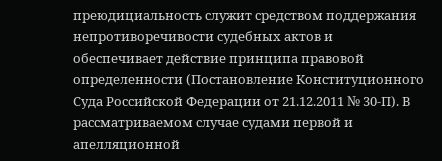преюдициальность служит средством поддержания непротиворечивости судебных актов и обеспечивает действие принципа правовой определенности (Постановление Конституционного Суда Российской Федерации от 21.12.2011 № 30-П). В рассматриваемом случае судами первой и апелляционной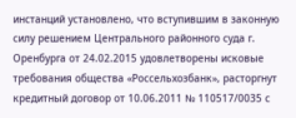инстанций установлено, что вступившим в законную силу решением Центрального районного суда г. Оренбурга от 24.02.2015 удовлетворены исковые требования общества «Россельхозбанк», расторгнут кредитный договор от 10.06.2011 № 110517/0035 с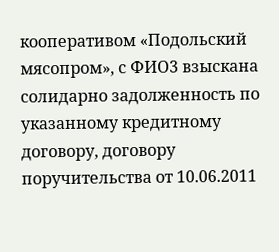кооперативом «Подольский мясопром», с ФИО3 взыскана солидарно задолженность по указанному кредитному договору, договору поручительства от 10.06.2011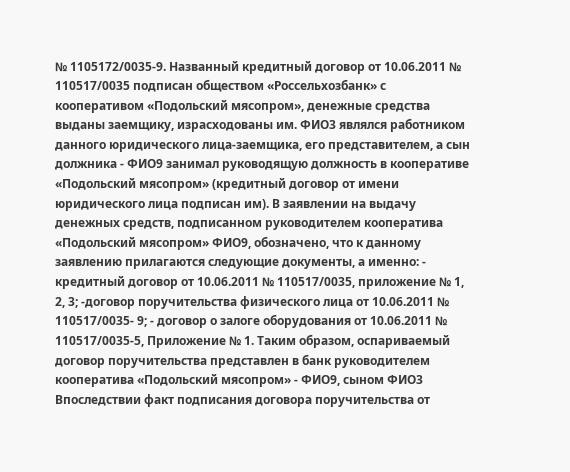№ 1105172/0035-9. Названный кредитный договор от 10.06.2011 № 110517/0035 подписан обществом «Россельхозбанк» с кооперативом «Подольский мясопром», денежные средства выданы заемщику, израсходованы им. ФИО3 являлся работником данного юридического лица-заемщика, его представителем, а сын должника - ФИО9 занимал руководящую должность в кооперативе «Подольский мясопром» (кредитный договор от имени юридического лица подписан им). В заявлении на выдачу денежных средств, подписанном руководителем кооператива «Подольский мясопром» ФИО9, обозначено, что к данному заявлению прилагаются следующие документы, а именно: - кредитный договор от 10.06.2011 № 110517/0035, приложение № 1, 2, 3; -договор поручительства физического лица от 10.06.2011 № 110517/0035- 9; - договор о залоге оборудования от 10.06.2011 № 110517/0035-5, Приложение № 1. Таким образом, оспариваемый договор поручительства представлен в банк руководителем кооператива «Подольский мясопром» - ФИО9, сыном ФИО3 Впоследствии факт подписания договора поручительства от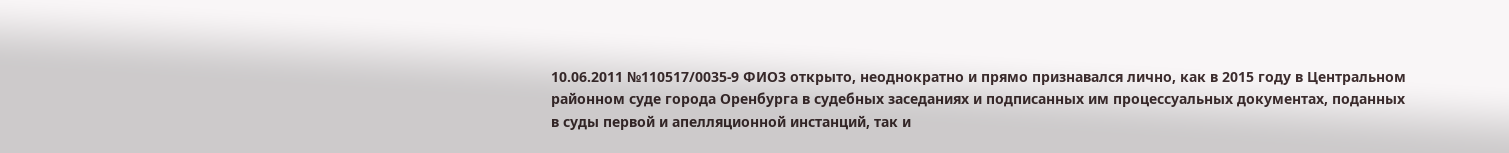10.06.2011 №110517/0035-9 ФИО3 открыто, неоднократно и прямо признавался лично, как в 2015 году в Центральном районном суде города Оренбурга в судебных заседаниях и подписанных им процессуальных документах, поданных в суды первой и апелляционной инстанций, так и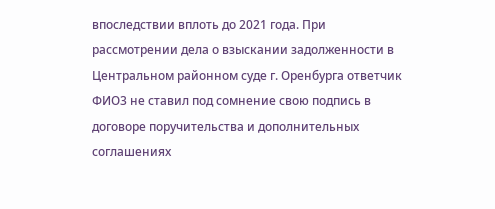впоследствии вплоть до 2021 года. При рассмотрении дела о взыскании задолженности в Центральном районном суде г. Оренбурга ответчик ФИО3 не ставил под сомнение свою подпись в договоре поручительства и дополнительных соглашениях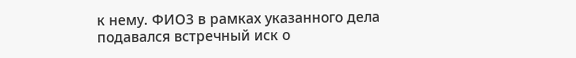к нему. ФИО3 в рамках указанного дела подавался встречный иск о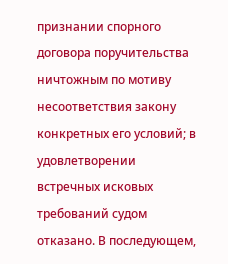признании спорного договора поручительства ничтожным по мотиву несоответствия закону конкретных его условий; в удовлетворении встречных исковых требований судом отказано. В последующем,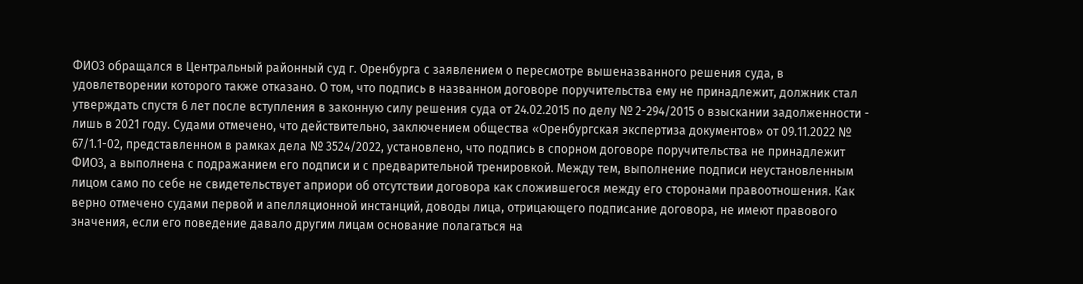ФИО3 обращался в Центральный районный суд г. Оренбурга с заявлением о пересмотре вышеназванного решения суда, в удовлетворении которого также отказано. О том, что подпись в названном договоре поручительства ему не принадлежит, должник стал утверждать спустя 6 лет после вступления в законную силу решения суда от 24.02.2015 по делу № 2-294/2015 о взыскании задолженности - лишь в 2021 году. Судами отмечено, что действительно, заключением общества «Оренбургская экспертиза документов» от 09.11.2022 № 67/1.1-02, представленном в рамках дела № 3524/2022, установлено, что подпись в спорном договоре поручительства не принадлежит ФИО3, а выполнена с подражанием его подписи и с предварительной тренировкой. Между тем, выполнение подписи неустановленным лицом само по себе не свидетельствует априори об отсутствии договора как сложившегося между его сторонами правоотношения. Как верно отмечено судами первой и апелляционной инстанций, доводы лица, отрицающего подписание договора, не имеют правового значения, если его поведение давало другим лицам основание полагаться на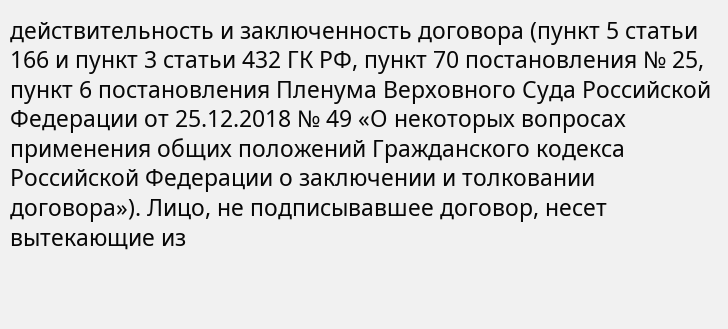действительность и заключенность договора (пункт 5 статьи 166 и пункт 3 статьи 432 ГК РФ, пункт 70 постановления № 25, пункт 6 постановления Пленума Верховного Суда Российской Федерации от 25.12.2018 № 49 «О некоторых вопросах применения общих положений Гражданского кодекса Российской Федерации о заключении и толковании договора»). Лицо, не подписывавшее договор, несет вытекающие из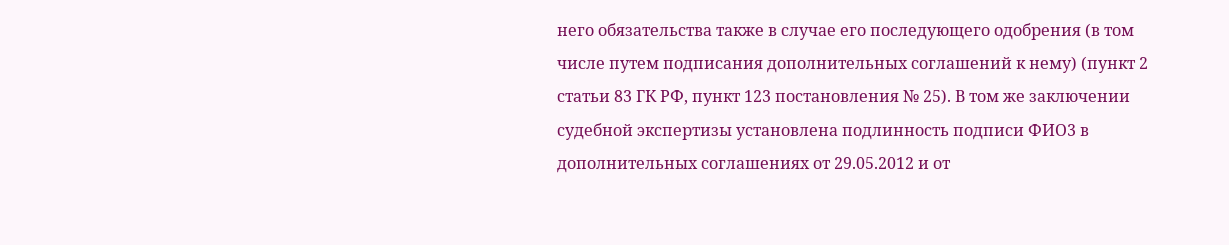него обязательства также в случае его последующего одобрения (в том числе путем подписания дополнительных соглашений к нему) (пункт 2 статьи 83 ГК РФ, пункт 123 постановления № 25). В том же заключении судебной экспертизы установлена подлинность подписи ФИО3 в дополнительных соглашениях от 29.05.2012 и от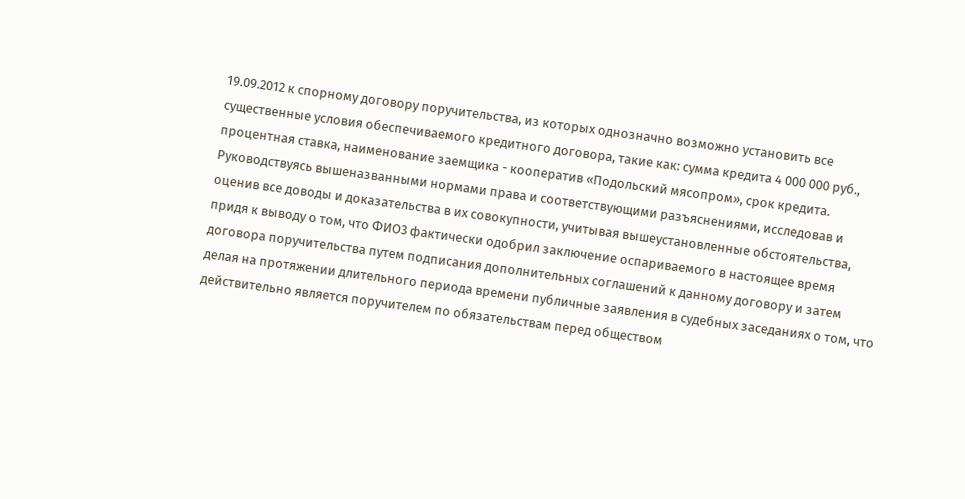19.09.2012 к спорному договору поручительства, из которых однозначно возможно установить все существенные условия обеспечиваемого кредитного договора, такие как: сумма кредита 4 000 000 руб., процентная ставка, наименование заемщика - кооператив «Подольский мясопром», срок кредита. Руководствуясь вышеназванными нормами права и соответствующими разъяснениями, исследовав и оценив все доводы и доказательства в их совокупности, учитывая вышеустановленные обстоятельства, придя к выводу о том, что ФИО3 фактически одобрил заключение оспариваемого в настоящее время договора поручительства путем подписания дополнительных соглашений к данному договору и затем делая на протяжении длительного периода времени публичные заявления в судебных заседаниях о том, что действительно является поручителем по обязательствам перед обществом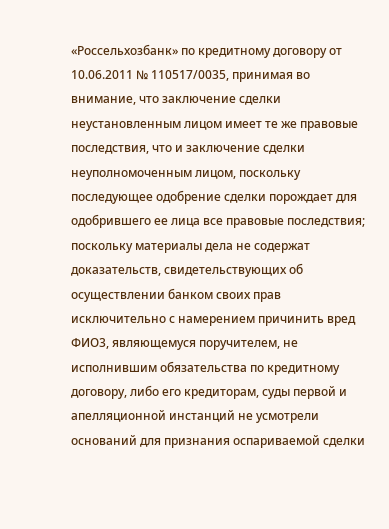«Россельхозбанк» по кредитному договору от 10.06.2011 № 110517/0035, принимая во внимание, что заключение сделки неустановленным лицом имеет те же правовые последствия, что и заключение сделки неуполномоченным лицом, поскольку последующее одобрение сделки порождает для одобрившего ее лица все правовые последствия; поскольку материалы дела не содержат доказательств, свидетельствующих об осуществлении банком своих прав исключительно с намерением причинить вред ФИО3, являющемуся поручителем, не исполнившим обязательства по кредитному договору, либо его кредиторам, суды первой и апелляционной инстанций не усмотрели оснований для признания оспариваемой сделки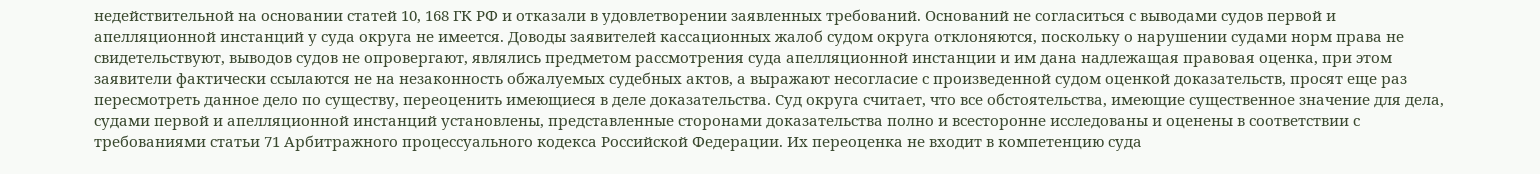недействительной на основании статей 10, 168 ГК РФ и отказали в удовлетворении заявленных требований. Оснований не согласиться с выводами судов первой и апелляционной инстанций у суда округа не имеется. Доводы заявителей кассационных жалоб судом округа отклоняются, поскольку о нарушении судами норм права не свидетельствуют, выводов судов не опровергают, являлись предметом рассмотрения суда апелляционной инстанции и им дана надлежащая правовая оценка, при этом заявители фактически ссылаются не на незаконность обжалуемых судебных актов, а выражают несогласие с произведенной судом оценкой доказательств, просят еще раз пересмотреть данное дело по существу, переоценить имеющиеся в деле доказательства. Суд округа считает, что все обстоятельства, имеющие существенное значение для дела, судами первой и апелляционной инстанций установлены, представленные сторонами доказательства полно и всесторонне исследованы и оценены в соответствии с требованиями статьи 71 Арбитражного процессуального кодекса Российской Федерации. Их переоценка не входит в компетенцию суда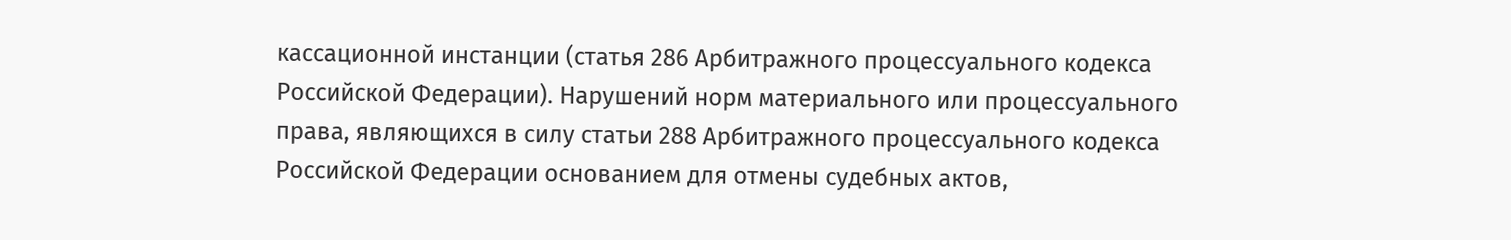кассационной инстанции (статья 286 Арбитражного процессуального кодекса Российской Федерации). Нарушений норм материального или процессуального права, являющихся в силу статьи 288 Арбитражного процессуального кодекса Российской Федерации основанием для отмены судебных актов,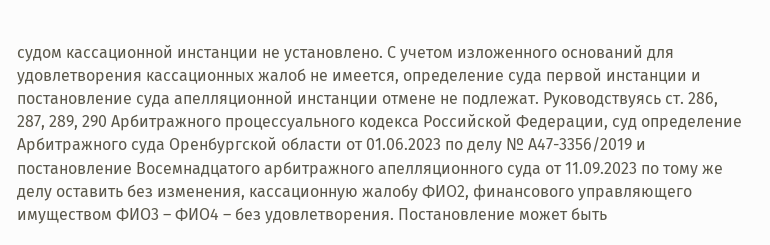судом кассационной инстанции не установлено. С учетом изложенного оснований для удовлетворения кассационных жалоб не имеется, определение суда первой инстанции и постановление суда апелляционной инстанции отмене не подлежат. Руководствуясь ст. 286, 287, 289, 290 Арбитражного процессуального кодекса Российской Федерации, суд определение Арбитражного суда Оренбургской области от 01.06.2023 по делу № А47-3356/2019 и постановление Восемнадцатого арбитражного апелляционного суда от 11.09.2023 по тому же делу оставить без изменения, кассационную жалобу ФИО2, финансового управляющего имуществом ФИО3 – ФИО4 – без удовлетворения. Постановление может быть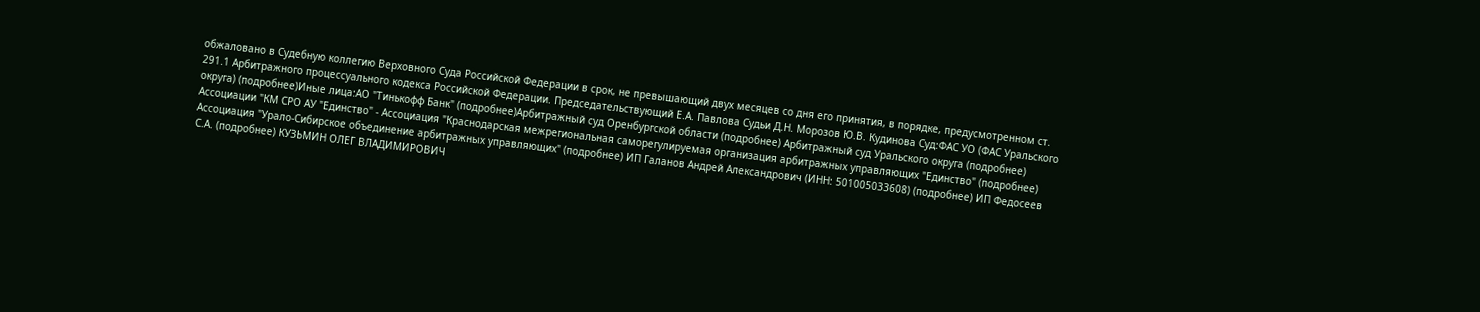обжаловано в Судебную коллегию Верховного Суда Российской Федерации в срок, не превышающий двух месяцев со дня его принятия, в порядке, предусмотренном ст. 291.1 Арбитражного процессуального кодекса Российской Федерации. Председательствующий Е.А. Павлова Судьи Д.Н. Морозов Ю.В. Кудинова Суд:ФАС УО (ФАС Уральского округа) (подробнее)Иные лица:АО "Тинькофф Банк" (подробнее)Арбитражный суд Оренбургской области (подробнее) Арбитражный суд Уральского округа (подробнее) Ассоциации "КМ СРО АУ "Единство" - Ассоциация "Краснодарская межрегиональная саморегулируемая организация арбитражных управляющих "Единство" (подробнее) Ассоциация "Урало-Сибирское объединение арбитражных управляющих" (подробнее) ИП Галанов Андрей Александрович (ИНН: 501005033608) (подробнее) ИП Федосеев С.А. (подробнее) КУЗЬМИН ОЛЕГ ВЛАДИМИРОВИЧ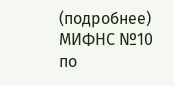(подробнее) МИФНС №10 по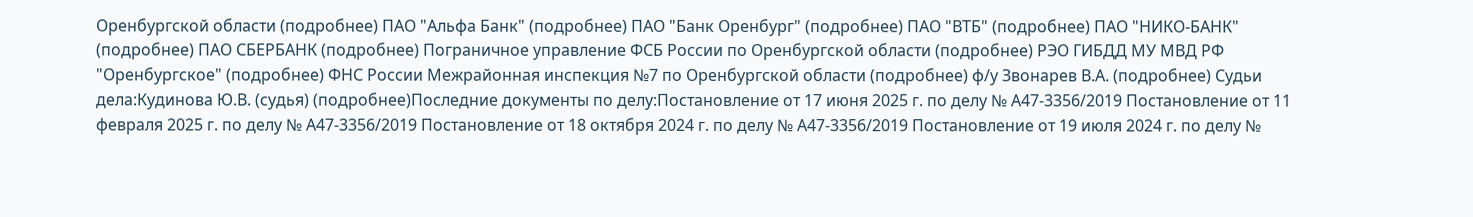Оренбургской области (подробнее) ПАО "Альфа Банк" (подробнее) ПАО "Банк Оренбург" (подробнее) ПАО "ВТБ" (подробнее) ПАО "НИКО-БАНК" (подробнее) ПАО СБЕРБАНК (подробнее) Пограничное управление ФСБ России по Оренбургской области (подробнее) РЭО ГИБДД МУ МВД РФ "Оренбургское" (подробнее) ФНС России Межрайонная инспекция №7 по Оренбургской области (подробнее) ф/у Звонарев В.А. (подробнее) Судьи дела:Кудинова Ю.В. (судья) (подробнее)Последние документы по делу:Постановление от 17 июня 2025 г. по делу № А47-3356/2019 Постановление от 11 февраля 2025 г. по делу № А47-3356/2019 Постановление от 18 октября 2024 г. по делу № А47-3356/2019 Постановление от 19 июля 2024 г. по делу №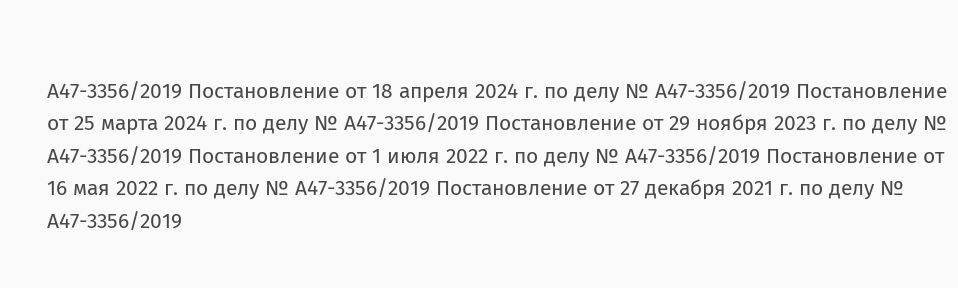А47-3356/2019 Постановление от 18 апреля 2024 г. по делу № А47-3356/2019 Постановление от 25 марта 2024 г. по делу № А47-3356/2019 Постановление от 29 ноября 2023 г. по делу № А47-3356/2019 Постановление от 1 июля 2022 г. по делу № А47-3356/2019 Постановление от 16 мая 2022 г. по делу № А47-3356/2019 Постановление от 27 декабря 2021 г. по делу № А47-3356/2019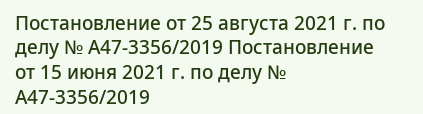Постановление от 25 августа 2021 г. по делу № А47-3356/2019 Постановление от 15 июня 2021 г. по делу № А47-3356/2019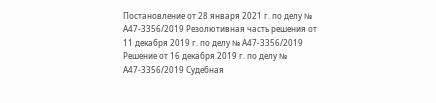Постановление от 28 января 2021 г. по делу № А47-3356/2019 Резолютивная часть решения от 11 декабря 2019 г. по делу № А47-3356/2019 Решение от 16 декабря 2019 г. по делу № А47-3356/2019 Судебная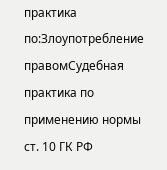практика по:Злоупотребление правомСудебная практика по применению нормы ст. 10 ГК РФ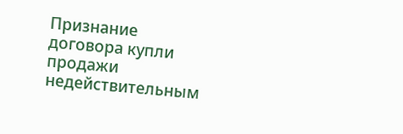Признание договора купли продажи недействительным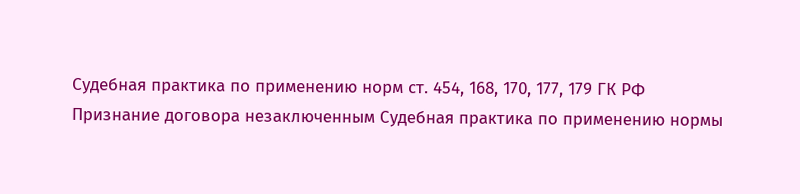Судебная практика по применению норм ст. 454, 168, 170, 177, 179 ГК РФ
Признание договора незаключенным Судебная практика по применению нормы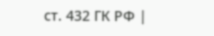ст. 432 ГК РФ |